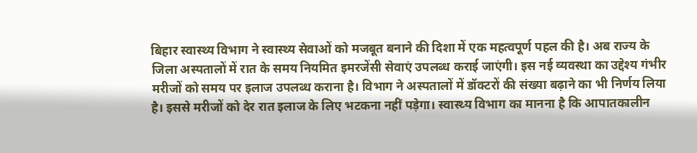बिहार स्वास्थ्य विभाग ने स्वास्थ्य सेवाओं को मजबूत बनाने की दिशा में एक महत्वपूर्ण पहल की है। अब राज्य के जिला अस्पतालों में रात के समय नियमित इमरजेंसी सेवाएं उपलब्ध कराई जाएंगी। इस नई व्यवस्था का उद्देश्य गंभीर मरीजों को समय पर इलाज उपलब्ध कराना है। विभाग ने अस्पतालों में डॉक्टरों की संख्या बढ़ाने का भी निर्णय लिया है। इससे मरीजों को देर रात इलाज के लिए भटकना नहीं पड़ेगा। स्वास्थ्य विभाग का मानना है कि आपातकालीन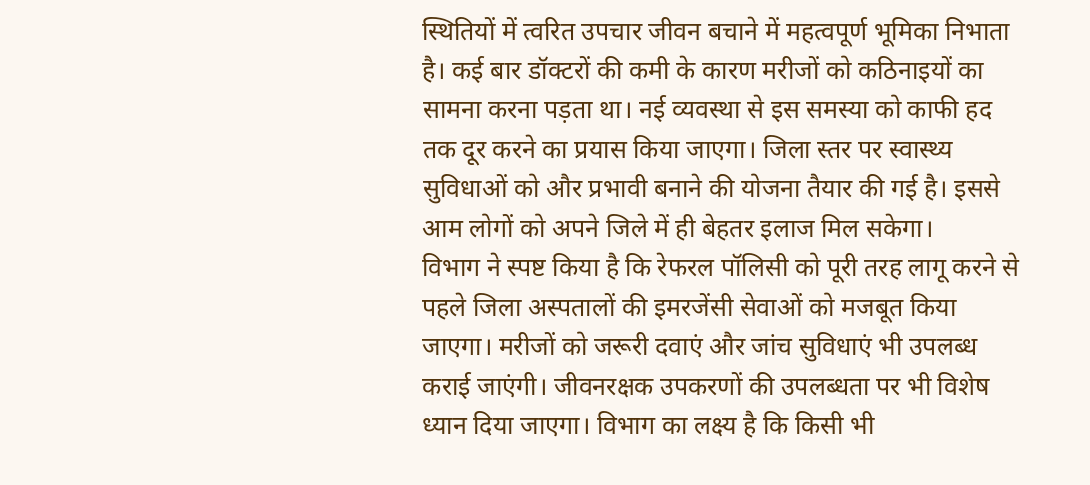स्थितियों में त्वरित उपचार जीवन बचाने में महत्वपूर्ण भूमिका निभाता है। कई बार डॉक्टरों की कमी के कारण मरीजों को कठिनाइयों का सामना करना पड़ता था। नई व्यवस्था से इस समस्या को काफी हद तक दूर करने का प्रयास किया जाएगा। जिला स्तर पर स्वास्थ्य सुविधाओं को और प्रभावी बनाने की योजना तैयार की गई है। इससे आम लोगों को अपने जिले में ही बेहतर इलाज मिल सकेगा।
विभाग ने स्पष्ट किया है कि रेफरल पॉलिसी को पूरी तरह लागू करने से पहले जिला अस्पतालों की इमरजेंसी सेवाओं को मजबूत किया जाएगा। मरीजों को जरूरी दवाएं और जांच सुविधाएं भी उपलब्ध कराई जाएंगी। जीवनरक्षक उपकरणों की उपलब्धता पर भी विशेष ध्यान दिया जाएगा। विभाग का लक्ष्य है कि किसी भी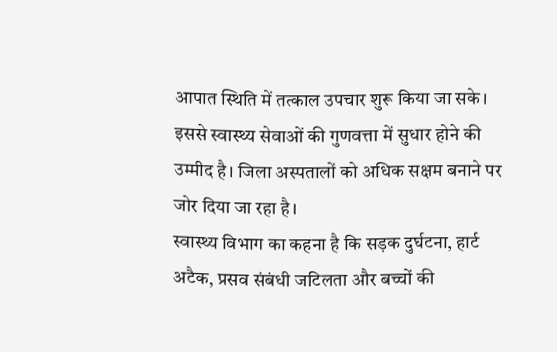आपात स्थिति में तत्काल उपचार शुरू किया जा सके। इससे स्वास्थ्य सेवाओं की गुणवत्ता में सुधार होने की उम्मीद है। जिला अस्पतालों को अधिक सक्षम बनाने पर जोर दिया जा रहा है।
स्वास्थ्य विभाग का कहना है कि सड़क दुर्घटना, हार्ट अटैक, प्रसव संबंधी जटिलता और बच्चों की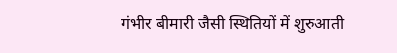गंभीर बीमारी जैसी स्थितियों में शुरुआती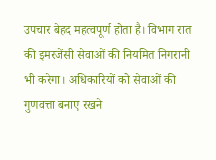उपचार बेहद महत्वपूर्ण होता है। विभाग रात की इमरजेंसी सेवाओं की नियमित निगरानी भी करेगा। अधिकारियों को सेवाओं की गुणवत्ता बनाए रखने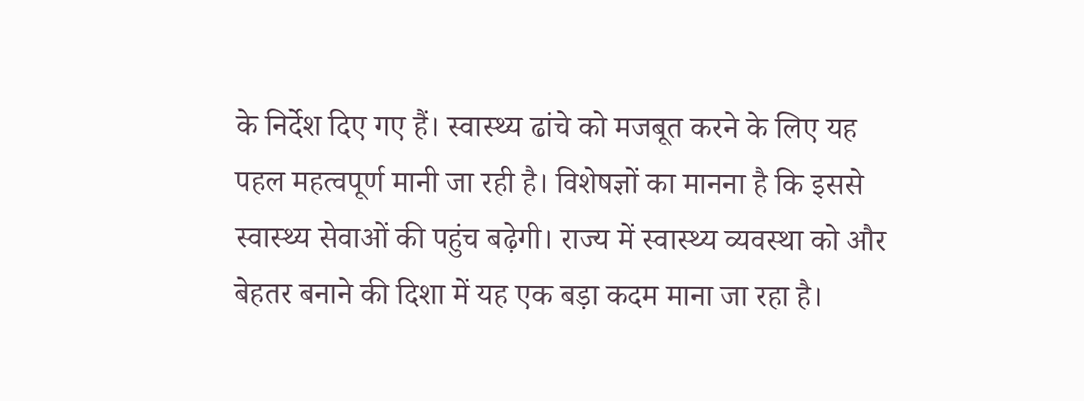के निर्देश दिए गए हैं। स्वास्थ्य ढांचे को मजबूत करने के लिए यह पहल महत्वपूर्ण मानी जा रही है। विशेषज्ञों का मानना है कि इससे स्वास्थ्य सेवाओं की पहुंच बढ़ेगी। राज्य में स्वास्थ्य व्यवस्था को और बेहतर बनाने की दिशा में यह एक बड़ा कदम माना जा रहा है।